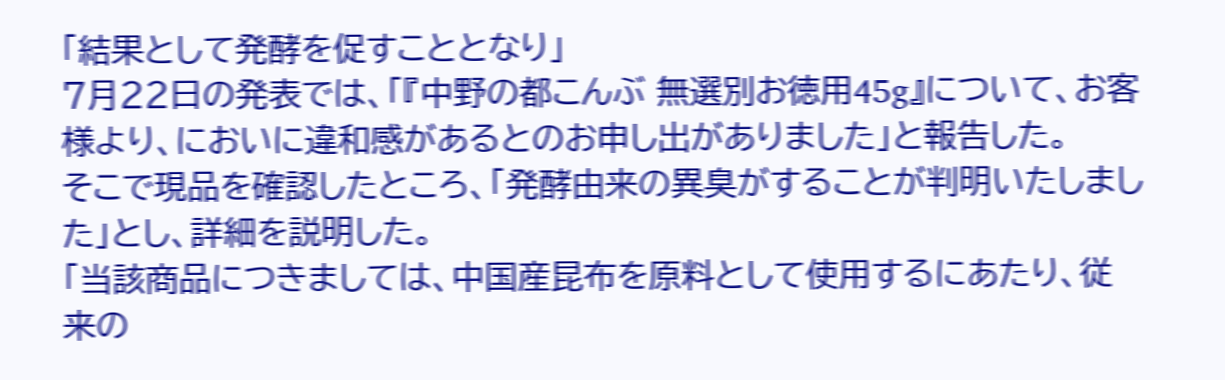「結果として発酵を促すこととなり」
7月22日の発表では、「『中野の都こんぶ 無選別お徳用45g』について、お客様より、においに違和感があるとのお申し出がありました」と報告した。
そこで現品を確認したところ、「発酵由来の異臭がすることが判明いたしました」とし、詳細を説明した。
「当該商品につきましては、中国産昆布を原料として使用するにあたり、従来の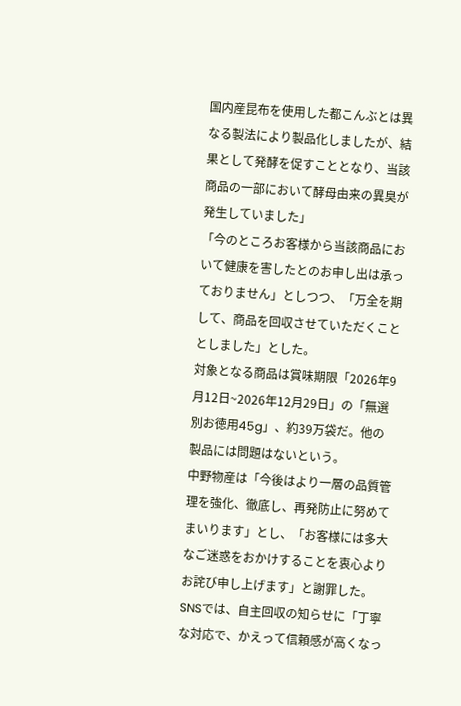国内産昆布を使用した都こんぶとは異なる製法により製品化しましたが、結果として発酵を促すこととなり、当該商品の一部において酵母由来の異臭が発生していました」
「今のところお客様から当該商品において健康を害したとのお申し出は承っておりません」としつつ、「万全を期して、商品を回収させていただくこととしました」とした。
対象となる商品は賞味期限「2026年9月12日~2026年12月29日」の「無選別お徳用45g」、約39万袋だ。他の製品には問題はないという。
中野物産は「今後はより一層の品質管理を強化、徹底し、再発防止に努めてまいります」とし、「お客様には多大なご迷惑をおかけすることを衷心よりお詫び申し上げます」と謝罪した。
SNSでは、自主回収の知らせに「丁寧な対応で、かえって信頼感が高くなっ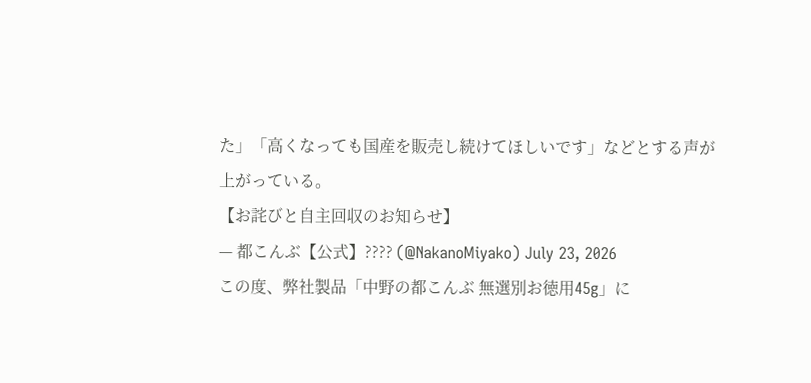た」「高くなっても国産を販売し続けてほしいです」などとする声が上がっている。
【お詫びと自主回収のお知らせ】
— 都こんぶ【公式】???? (@NakanoMiyako) July 23, 2026
この度、弊社製品「中野の都こんぶ 無選別お徳用45g」に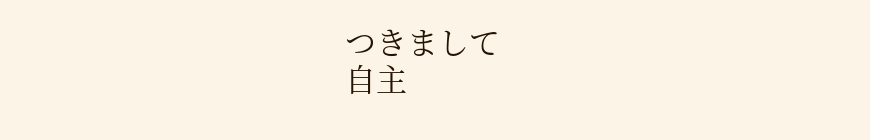つきまして
自主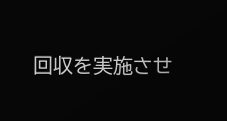回収を実施させ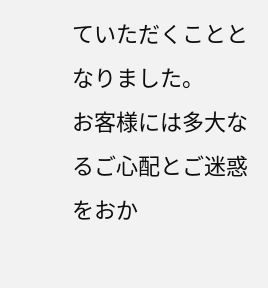ていただくこととなりました。
お客様には多大なるご心配とご迷惑をおか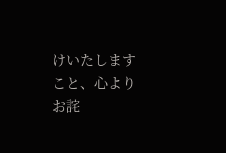けいたしますこと、心よりお詫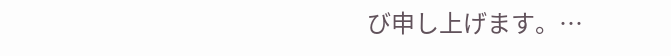び申し上げます。…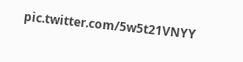pic.twitter.com/5w5t21VNYY